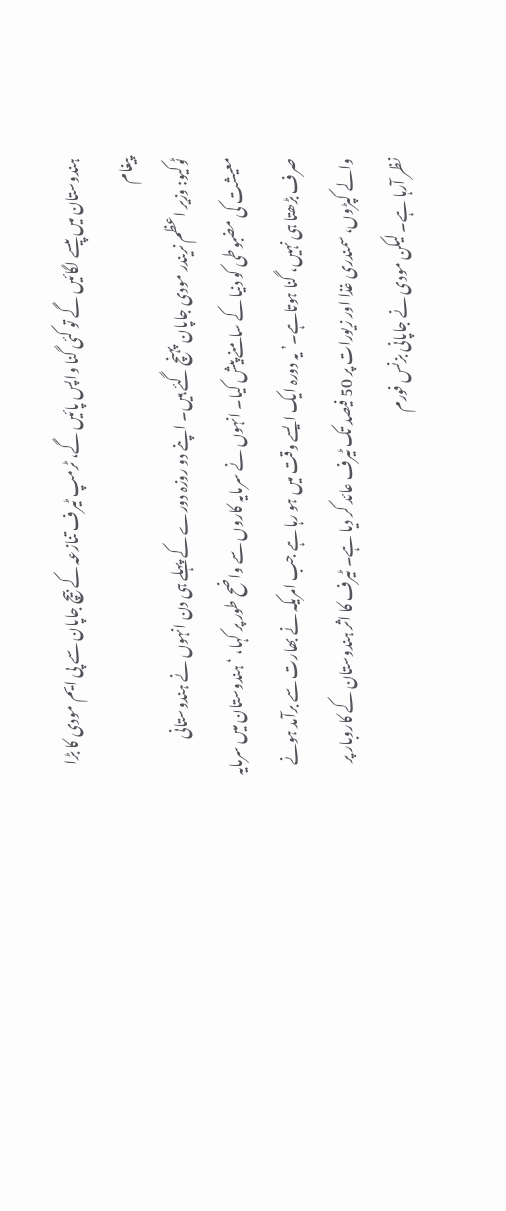ہندوستان میں پیسے لگائیں گے تو کئی گنا واپس پائیں گے، ٹرمپ ٹیرف تنازعہ کے بیچ جاپان سے پی ایم مودی کا بڑا پیغام
ٹوکیو: وزیر اعظم نریندر مودی جاپان پہنچ گئے ہیں۔ اپنے دو روزہ دورے کے پہلے ہی دن انہوں نے ہندوستانی معیشت کی مضبوطی کو دنیا کے سامنے پیش کیا۔ انہوں نے سرمایہ کاروں سے واضح طور پر کہا، ‘ہندوستان میں سرمایہ صرف بڑھتا ہی نہیں، گنا ہوتاہے۔’ یہ دورہ ایک ایسے وقت میں ہو رہا ہے جب امریکہ نے بھارت سے برآمد ہونے والے کپڑوں، سمندری غذا اور زیورات پر 50 فیصد تک ٹیرف عائد کر دیا ہے۔ ٹیرف کا اثر ہندوستان کے کاروبار پر نظر آرہا ہے۔ لیکن مودی نے جاپانی بزنس فورم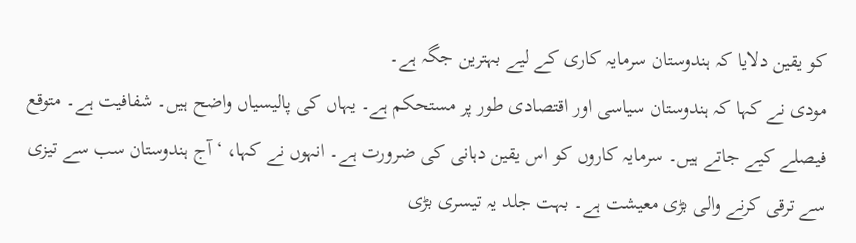کو یقین دلایا کہ ہندوستان سرمایہ کاری کے لیے بہترین جگہ ہے۔
مودی نے کہا کہ ہندوستان سیاسی اور اقتصادی طور پر مستحکم ہے۔ یہاں کی پالیسیاں واضح ہیں۔ شفافیت ہے۔ متوقع فیصلے کیے جاتے ہیں۔ سرمایہ کاروں کو اس یقین دہانی کی ضرورت ہے۔ انہوں نے کہا، ‘آج ہندوستان سب سے تیزی سے ترقی کرنے والی بڑی معیشت ہے۔ بہت جلد یہ تیسری بڑی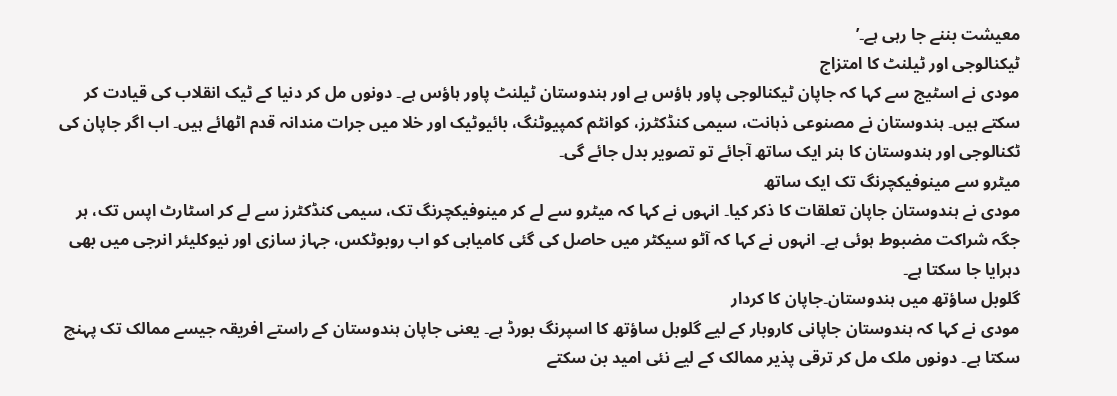معیشت بننے جا رہی ہے۔’
ٹیکنالوجی اور ٹیلنٹ کا امتزاج
مودی نے اسٹیج سے کہا کہ جاپان ٹیکنالوجی پاور ہاؤس ہے اور ہندوستان ٹیلنٹ پاور ہاؤس ہے۔ دونوں مل کر دنیا کے ٹیک انقلاب کی قیادت کر سکتے ہیں۔ ہندوستان نے مصنوعی ذہانت، سیمی کنڈکٹرز، کوانٹم کمپیوٹنگ، بائیوٹیک اور خلا میں جرات مندانہ قدم اٹھائے ہیں۔ اب اگر جاپان کی ٹکنالوجی اور ہندوستان کا ہنر ایک ساتھ آجائے تو تصویر بدل جائے گی۔
میٹرو سے مینوفیکچرنگ تک ایک ساتھ
مودی نے ہندوستان جاپان تعلقات کا ذکر کیا۔ انہوں نے کہا کہ میٹرو سے لے کر مینوفیکچرنگ تک، سیمی کنڈکٹرز سے لے کر اسٹارٹ اپس تک، ہر جگہ شراکت مضبوط ہوئی ہے۔ انہوں نے کہا کہ آٹو سیکٹر میں حاصل کی گئی کامیابی کو اب روبوٹکس، جہاز سازی اور نیوکلیئر انرجی میں بھی دہرایا جا سکتا ہے۔
گلوبل ساؤتھ میں ہندوستان۔جاپان کا کردار
مودی نے کہا کہ ہندوستان جاپانی کاروبار کے لیے گلوبل ساؤتھ کا اسپرنگ بورڈ ہے۔ یعنی جاپان ہندوستان کے راستے افریقہ جیسے ممالک تک پہنچ سکتا ہے۔ دونوں ملک مل کر ترقی پذیر ممالک کے لیے نئی امید بن سکتے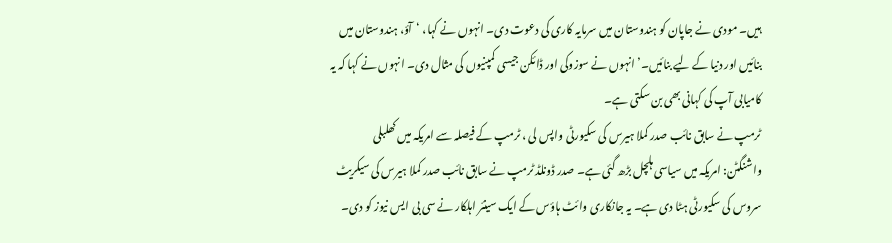ہیں۔ مودی نے جاپان کو ہندوستان میں سرمایہ کاری کی دعوت دی۔ انہوں نے کہا، ‘آؤ، ہندوستان میں بنائیں اور دنیا کے لیے بنائیں۔’ انہوں نے سوزوکی اور ڈائکن جیسی کمپنیوں کی مثال دی۔ انہوں نے کہا کہ یہ کامیابی آپ کی کہانی بھی بن سکتی ہے۔
ٹرمپ نے سابق نائب صدر کملا ہیرس کی سکیورٹی واپس لی ، ٹرمپ کے فیصلہ سے امریکہ میں کھلبلی
واشنگٹن: امریکہ میں سیاسی ہلچل بڑھ گئی ہے۔ صدر ڈونلڈ ٹرمپ نے سابق نائب صدر کملا ہیرس کی سیکریٹ سروس کی سکیورٹی ہٹا دی ہے۔ یہ جانکاری وائٹ ہاؤس کے ایک سینئر اہلکار نے سی بی ایس نیوز کو دی۔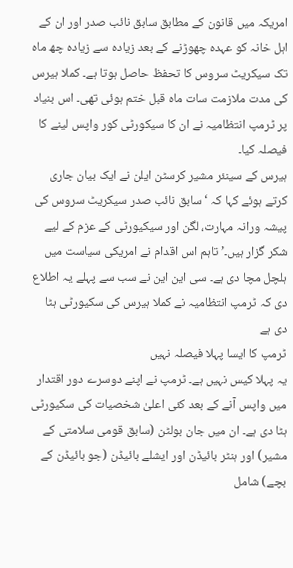امریکہ میں قانون کے مطابق سابق نائب صدر اور ان کے اہل خانہ کو عہدہ چھوڑنے کے بعد زیادہ سے زیادہ چھ ماہ تک سیکریٹ سروس کا تحفظ حاصل ہوتا ہے۔ کملا ہیرس کی مدت ملازمت سات ماہ قبل ختم ہوئی تھی۔ اس بنیاد پر ٹرمپ انتظامیہ نے ان کا سیکورٹی کور واپس لینے کا فیصلہ کیا۔
ہیرس کے سینئر مشیر کرسٹن ایلن نے ایک بیان جاری کرتے ہوئے کہا کہ ‘سابق نائب صدر سیکریٹ سروس کی پیشہ ورانہ مہارت، لگن اور سیکیورٹی کے عزم کے لیے شکر گزار ہیں۔’ تاہم اس اقدام نے امریکی سیاست میں ہلچل مچا دی ہے۔ سی این این نے سب سے پہلے یہ اطلاع دی کہ ٹرمپ انتظامیہ نے کملا ہیرس کی سکیورٹی ہٹا دی ہے
ٹرمپ کا ایسا پہلا فیصلہ نہیں
یہ پہلا کیس نہیں ہے۔ ٹرمپ نے اپنے دوسرے دور اقتدار میں واپس آنے کے بعد کئی اعلیٰ شخصیات کی سکیورٹی ہٹا دی ہے۔ ان میں جان بولٹن (سابق قومی سلامتی کے مشیر) اور ہنٹر بائیڈن اور ایشلے بائیڈن (جو بائیڈن کے بچے) شامل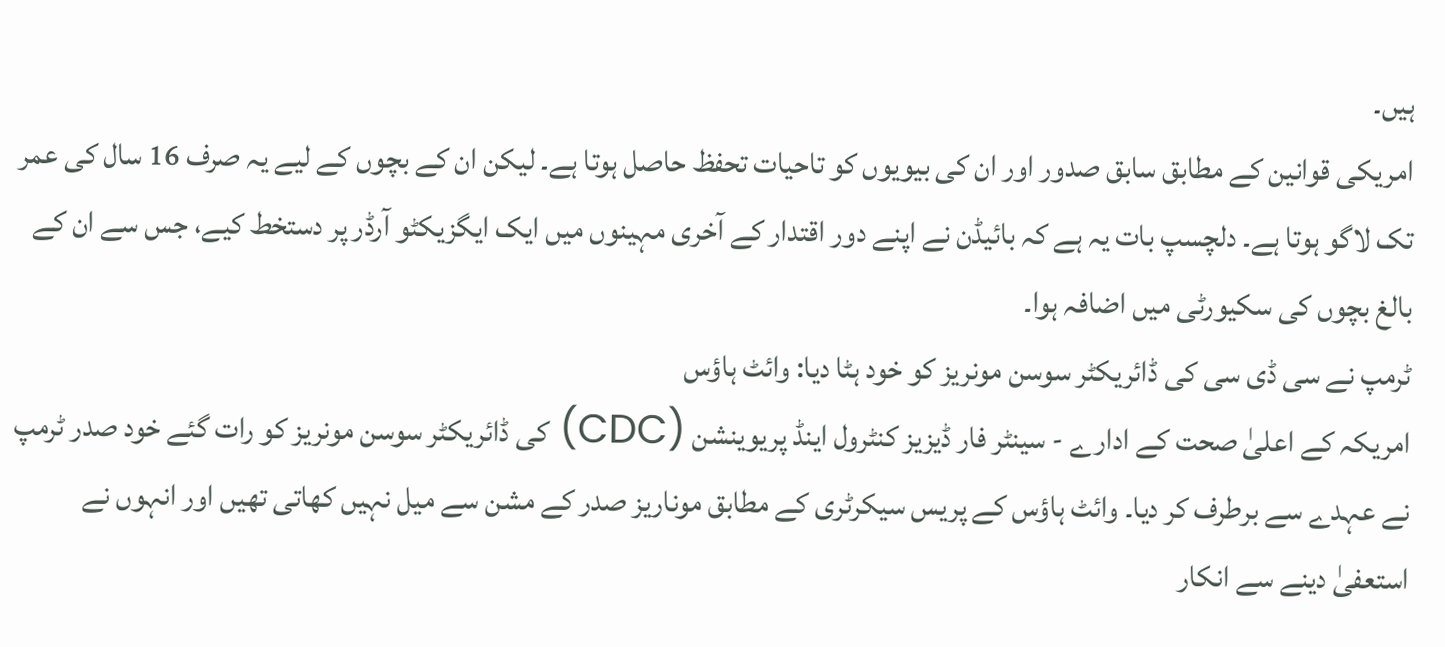ہیں۔
امریکی قوانین کے مطابق سابق صدور اور ان کی بیویوں کو تاحیات تحفظ حاصل ہوتا ہے۔ لیکن ان کے بچوں کے لیے یہ صرف 16 سال کی عمر تک لاگو ہوتا ہے۔ دلچسپ بات یہ ہے کہ بائیڈن نے اپنے دور اقتدار کے آخری مہینوں میں ایک ایگزیکٹو آرڈر پر دستخط کیے، جس سے ان کے بالغ بچوں کی سکیورٹی میں اضافہ ہوا۔
ٹرمپ نے سی ڈی سی کی ڈائریکٹر سوسن مونریز کو خود ہٹا دیا: وائٹ ہاؤس
امریکہ کے اعلیٰ صحت کے ادارے - سینٹر فار ڈیزیز کنٹرول اینڈ پریوینشن (CDC) کی ڈائریکٹر سوسن مونریز کو رات گئے خود صدر ٹرمپ نے عہدے سے برطرف کر دیا۔ وائٹ ہاؤس کے پریس سیکرٹری کے مطابق موناریز صدر کے مشن سے میل نہیں کھاتی تھیں اور انہوں نے استعفیٰ دینے سے انکار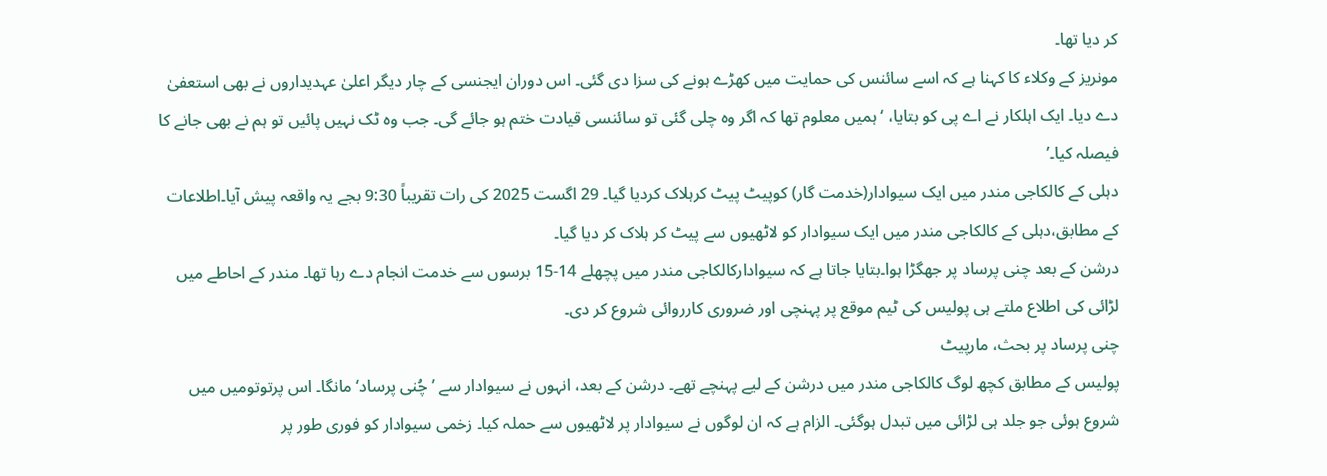کر دیا تھا۔
مونریز کے وکلاء کا کہنا ہے کہ اسے سائنس کی حمایت میں کھڑے ہونے کی سزا دی گئی۔ اس دوران ایجنسی کے چار دیگر اعلیٰ عہدیداروں نے بھی استعفیٰ دے دیا۔ ایک اہلکار نے اے پی کو بتایا، ‘ہمیں معلوم تھا کہ اگر وہ چلی گئی تو سائنسی قیادت ختم ہو جائے گی۔ جب وہ ٹک نہیں پائیں تو ہم نے بھی جانے کا فیصلہ کیا۔’
دہلی کے کالکاجی مندر میں ایک سیوادار(خدمت گار) کوپیٹ پیٹ کرہلاک کردیا گیا۔ 29 اگست 2025 کی رات تقریباً 9:30 بجے یہ واقعہ پیش آیا۔اطلاعات کے مطابق،دہلی کے کالکاجی مندر میں ایک سیوادار کو لاٹھیوں سے پیٹ کر ہلاک کر دیا گیا۔
درشن کے بعد چنی پرساد پر جھگڑا ہوا۔بتایا جاتا ہے کہ سیوادارکالکاجی مندر میں پچھلے 14-15 برسوں سے خدمت انجام دے رہا تھا۔ مندر کے احاطے میں لڑائی کی اطلاع ملتے ہی پولیس کی ٹیم موقع پر پہنچی اور ضروری کارروائی شروع کر دی۔
چنی پرساد پر بحث، مارپیٹ
پولیس کے مطابق کچھ لوگ کالکاجی مندر میں درشن کے لیے پہنچے تھے۔ درشن کے بعد، انہوں نے سیوادار سے ’چُنی پرساد‘ مانگا۔ اس پرتوتومیں میں شروع ہوئی جو جلد ہی لڑائی میں تبدل ہوگئی۔ الزام ہے کہ ان لوگوں نے سیوادار پر لاٹھیوں سے حملہ کیا۔ زخمی سیوادار کو فوری طور پر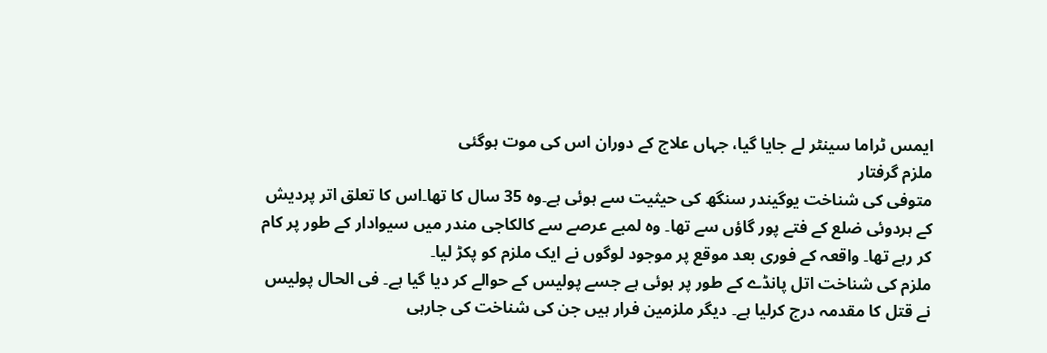ایمس ٹراما سینٹر لے جایا گیا، جہاں علاج کے دوران اس کی موت ہوگئی
ملزم گرفتار
متوفی کی شناخت یوگیندر سنگھ کی حیثیت سے ہوئی ہے۔وہ 35 سال کا تھا۔اس کا تعلق اتر پردیش کے ہردوئی ضلع کے فتے پور گاؤں سے تھا۔ وہ لمبے عرصے سے کالکاجی مندر میں سیوادار کے طور پر کام کر رہے تھا۔ واقعہ کے فوری بعد موقع پر موجود لوگوں نے ایک ملزم کو پکڑ لیا۔
ملزم کی شناخت اتل پانڈے کے طور پر ہوئی ہے جسے پولیس کے حوالے کر دیا گیا ہے۔ فی الحال پولیس نے قتل کا مقدمہ درج کرلیا ہے۔ دیگر ملزمین فرار ہیں جن کی شناخت کی جارہی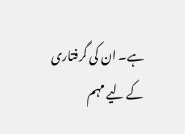ہے۔ ان کی گرفتاری کے لیے مہم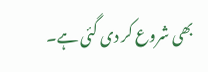بھی شروع کر دی گئی ہے۔